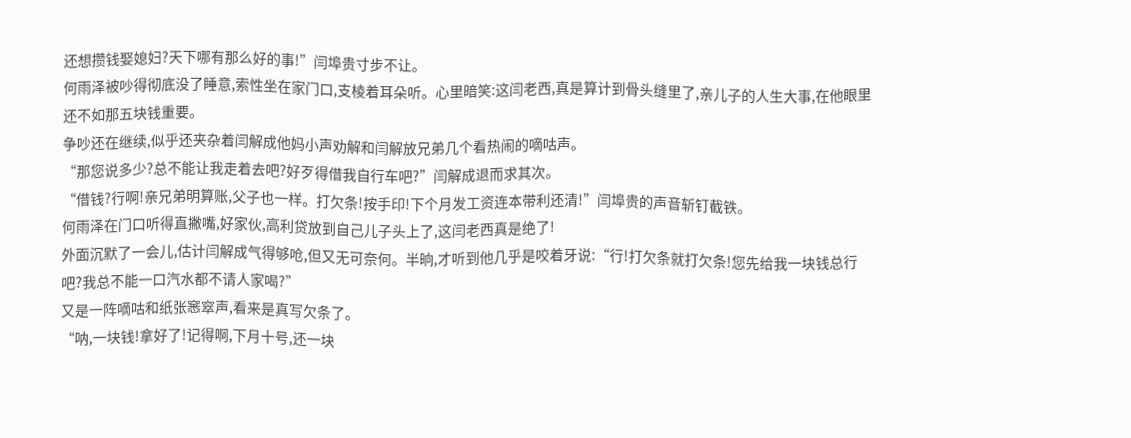还想攒钱娶媳妇?天下哪有那么好的事!”闫埠贵寸步不让。
何雨泽被吵得彻底没了睡意,索性坐在家门口,支棱着耳朵听。心里暗笑:这闫老西,真是算计到骨头缝里了,亲儿子的人生大事,在他眼里还不如那五块钱重要。
争吵还在继续,似乎还夹杂着闫解成他妈小声劝解和闫解放兄弟几个看热闹的嘀咕声。
“那您说多少?总不能让我走着去吧?好歹得借我自行车吧?”闫解成退而求其次。
“借钱?行啊!亲兄弟明算账,父子也一样。打欠条!按手印!下个月发工资连本带利还清!”闫埠贵的声音斩钉截铁。
何雨泽在门口听得直撇嘴,好家伙,高利贷放到自己儿子头上了,这闫老西真是绝了!
外面沉默了一会儿,估计闫解成气得够呛,但又无可奈何。半晌,才听到他几乎是咬着牙说:“行!打欠条就打欠条!您先给我一块钱总行吧?我总不能一口汽水都不请人家喝?”
又是一阵嘀咕和纸张窸窣声,看来是真写欠条了。
“呐,一块钱!拿好了!记得啊,下月十号,还一块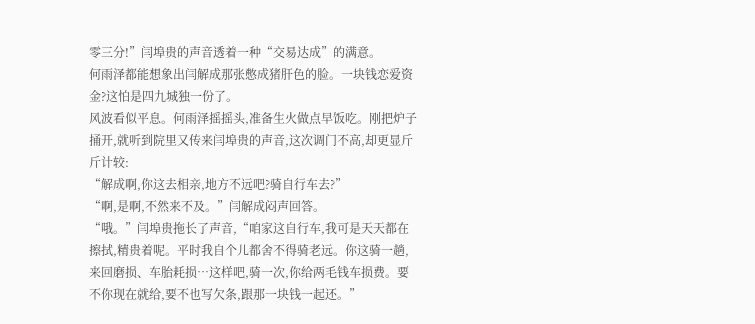零三分!”闫埠贵的声音透着一种“交易达成”的满意。
何雨泽都能想象出闫解成那张憋成猪肝色的脸。一块钱恋爱资金?这怕是四九城独一份了。
风波看似平息。何雨泽摇摇头,准备生火做点早饭吃。刚把炉子捅开,就听到院里又传来闫埠贵的声音,这次调门不高,却更显斤斤计较:
“解成啊,你这去相亲,地方不远吧?骑自行车去?”
“啊,是啊,不然来不及。”闫解成闷声回答。
“哦。”闫埠贵拖长了声音,“咱家这自行车,我可是天天都在擦拭,精贵着呢。平时我自个儿都舍不得骑老远。你这骑一趟,来回磨损、车胎耗损…这样吧,骑一次,你给两毛钱车损费。要不你现在就给,要不也写欠条,跟那一块钱一起还。”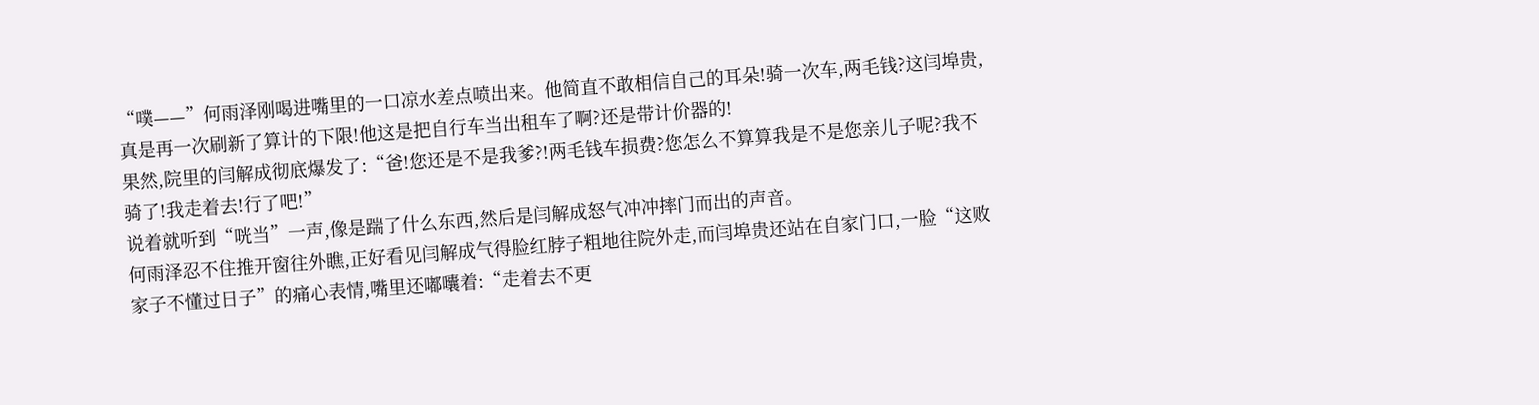“噗——”何雨泽刚喝进嘴里的一口凉水差点喷出来。他简直不敢相信自己的耳朵!骑一次车,两毛钱?这闫埠贵,真是再一次刷新了算计的下限!他这是把自行车当出租车了啊?还是带计价器的!
果然,院里的闫解成彻底爆发了:“爸!您还是不是我爹?!两毛钱车损费?您怎么不算算我是不是您亲儿子呢?我不骑了!我走着去!行了吧!”
说着就听到“咣当”一声,像是踹了什么东西,然后是闫解成怒气冲冲摔门而出的声音。
何雨泽忍不住推开窗往外瞧,正好看见闫解成气得脸红脖子粗地往院外走,而闫埠贵还站在自家门口,一脸“这败家子不懂过日子”的痛心表情,嘴里还嘟囔着:“走着去不更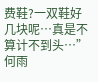费鞋?一双鞋好几块呢…真是不算计不到头…”
何雨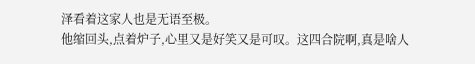泽看着这家人也是无语至极。
他缩回头,点着炉子,心里又是好笑又是可叹。这四合院啊,真是啥人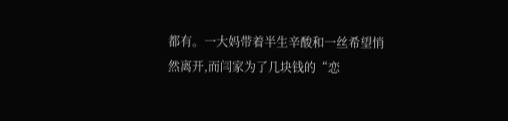都有。一大妈带着半生辛酸和一丝希望悄然离开,而闫家为了几块钱的“恋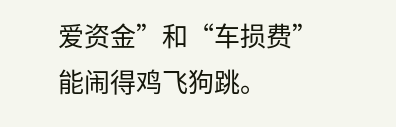爱资金”和“车损费”能闹得鸡飞狗跳。